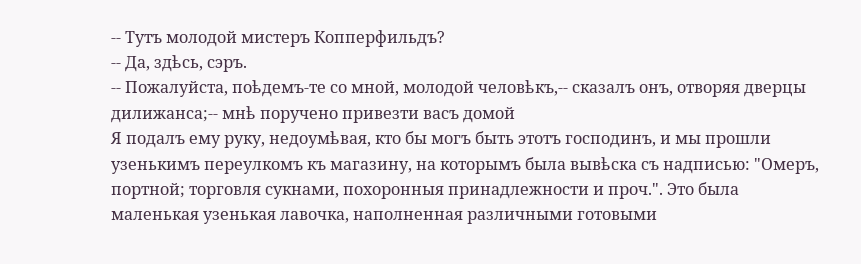-- Тутъ молодой мистеръ Копперфильдъ?
-- Да, здѣсь, сэръ.
-- Пожалуйста, поѣдемъ-те со мной, молодой человѣкъ,-- сказалъ онъ, отворяя дверцы дилижанса;-- мнѣ поручено привезти васъ домой
Я подалъ ему руку, недоумѣвая, кто бы могъ быть этотъ господинъ, и мы прошли узенькимъ переулкомъ къ магазину, на которымъ была вывѣска съ надписью: "Омеръ, портной; торговля сукнами, похоронныя принадлежности и проч.". Это была маленькая узенькая лавочка, наполненная различными готовыми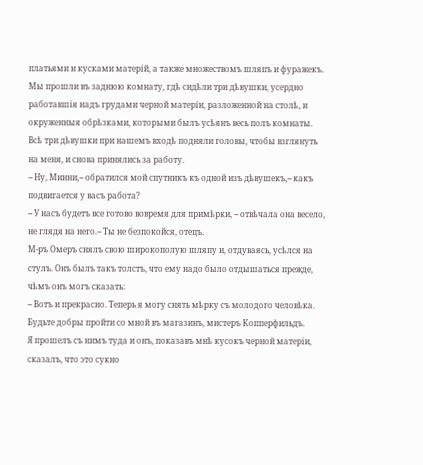платьями и кусками матерій, а также множествомъ шляпъ и фуражекъ. Мы прошли въ заднюю комнату, гдѣ сидѣли три дѣвушки, усердно работавшія надъ грудами черной матеріи, разложенной на столѣ, и окруженныя обрѣзками, которыми былъ усѣянъ весь полъ комнаты.
Всѣ три дѣвушки при нашемъ входѣ подняли головы, чтобы взглянуть на меня, и снова принялись за работу.
-- Ну, Минни,-- обратился мой спутникъ къ одной изъ дѣвушекъ,-- какъ подвигается у васъ работа?
-- У насъ будетъ все готово вовремя для примѣрки, -- отвѣчала она весело, не глядя на него.-- Ты не безпокойся, отецъ.
М-ръ Омеръ снялъ свою широкополую шляпу и, отдуваясь, усѣлся на стулъ. Онъ былъ такъ толстъ, что ему надо было отдышаться прежде, чѣмъ онъ могъ сказать:
-- Вотъ и прекрасно. Теперь я могу снять мѣрку съ молодого человѣка. Будьте добры пройти со мной въ магазинъ, мистеръ Копперфильдъ.
Я прошелъ съ нимъ туда и онъ, показавъ мнѣ кусокъ черной матеріи, сказалъ, что это сукно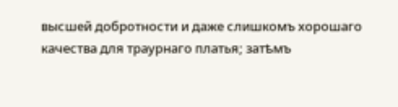высшей добротности и даже слишкомъ хорошаго качества для траурнаго платья; затѣмъ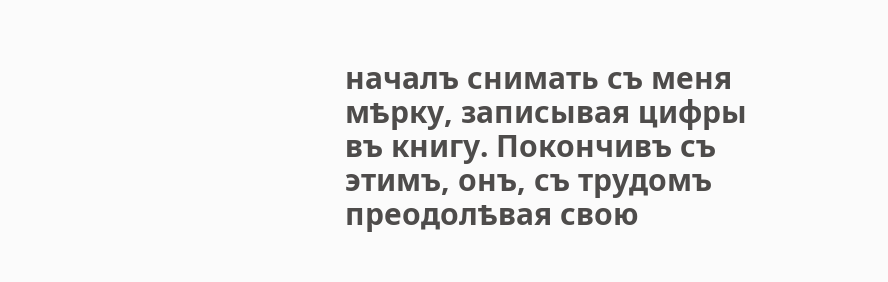началъ снимать съ меня мѣрку, записывая цифры въ книгу. Покончивъ съ этимъ, онъ, съ трудомъ преодолѣвая свою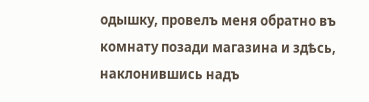одышку, провелъ меня обратно въ комнату позади магазина и здѣсь, наклонившись надъ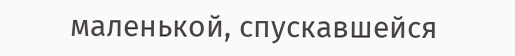маленькой, спускавшейся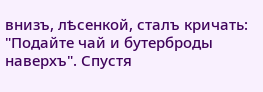внизъ, лѣсенкой, сталъ кричать: "Подайте чай и бутерброды наверхъ". Спустя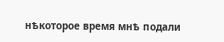нѣкоторое время мнѣ подали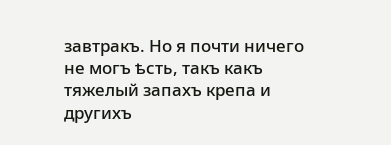завтракъ. Но я почти ничего не могъ ѣсть, такъ какъ тяжелый запахъ крепа и другихъ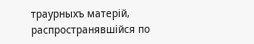траурныхъ матерій, распространявшійся по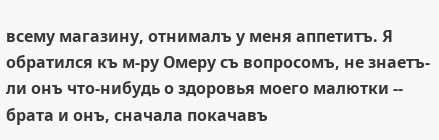всему магазину, отнималъ у меня аппетитъ. Я обратился къ м-ру Омеру съ вопросомъ, не знаетъ-ли онъ что-нибудь о здоровья моего малютки -- брата и онъ, сначала покачавъ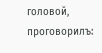головой, проговорилъ: